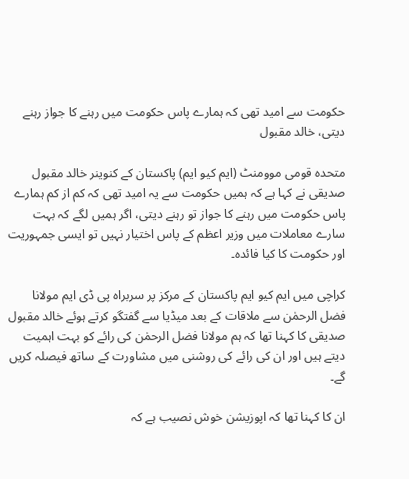حکومت سے امید تھی کہ ہمارے پاس حکومت میں رہنے کا جواز رہنے دیتی، خالد مقبول

متحدہ قومی موومنٹ (ایم کیو ایم) پاکستان کے کنوینر خالد مقبول صدیقی نے کہا ہے کہ ہمیں حکومت سے یہ امید تھی کہ کم از کم ہمارے پاس حکومت میں رہنے کا جواز تو رہنے دیتی، اگر ہمیں لگے کہ بہت سارے معاملات میں وزیر اعظم کے پاس اختیار نہیں تو ایسی جمہوریت اور حکومت کا کیا فائدہ۔

کراچی میں ایم کیو ایم پاکستان کے مرکز پر سربراہ پی ڈی ایم مولانا فضل الرحمٰن سے ملاقات کے بعد میڈیا سے گفتگو کرتے ہوئے خالد مقبول صدیقی کا کہنا تھا کہ ہم مولانا فضل الرحمٰن کی رائے کو بہت اہمیت دیتے ہیں اور ان کی رائے کی روشنی میں مشاورت کے ساتھ فیصلہ کریں گے۔

ان کا کہنا تھا کہ اپوزیشن خوش نصیب ہے کہ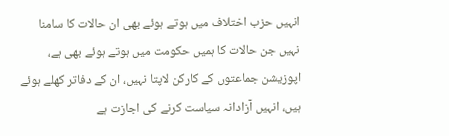انہیں حزب اختلاف میں ہوتے ہوئے بھی ان حالات کا سامنا نہیں جن حالات کا ہمیں حکومت میں ہوتے ہوئے بھی ہے، اپوزیشن جماعتوں کے کارکن لاپتا نہیں، ان کے دفاتر کھلے ہوئے ہیں، انہیں آزادانہ سیاست کرنے کی اجازت ہے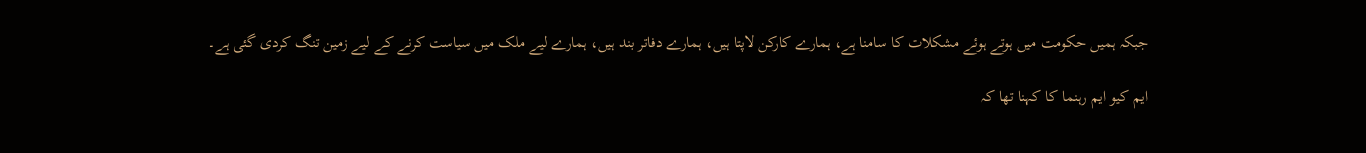جبکہ ہمیں حکومت میں ہوتے ہوئے مشکلات کا سامنا ہے، ہمارے کارکن لاپتا ہیں، ہمارے دفاتر بند ہیں، ہمارے لیے ملک میں سیاست کرنے کے لیے زمین تنگ کردی گئی ہے۔

ایم کیو ایم رہنما کا کہنا تھا کہ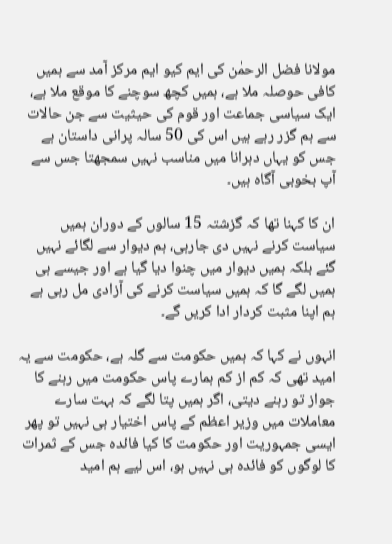مولانا فضل الرحمٰن کی ایم کیو ایم مرکز آمد سے ہمیں کافی حوصلہ ملا ہے، ہمیں کچھ سوچنے کا موقع ملا ہے، ایک سیاسی جماعت اور قوم کی حیثیت سے جن حالات سے ہم گزر رہے ہیں اس کی 50 سالہ پرانی داستان ہے جس کو یہاں دہرانا میں مناسب نہیں سمجھتا جس سے آپ بخوبی آگاہ ہیں۔

ان کا کہنا تھا کہ گزشتہ 15 سالوں کے دوران ہمیں سیاست کرنے نہیں دی جارہی، ہم دیوار سے لگائے نہیں گئے بلکہ ہمیں دیوار میں چنوا دیا گیا ہے اور جیسے ہی ہمیں لگے گا کہ ہمیں سیاست کرنے کی آزادی مل رہی ہے ہم اپنا مثبت کردار ادا کریں گے۔

انہوں نے کہا کہ ہمیں حکومت سے گلہ ہے، حکومت سے یہ امید تھی کہ کم از کم ہمارے پاس حکومت میں رہنے کا جواز تو رہنے دیتی، اگر ہمیں پتا لگے کہ بہت سارے معاملات میں وزیر اعظم کے پاس اختیار ہی نہیں تو پھر ایسی جمہوریت اور حکومت کا کیا فائدہ جس کے ثمرات کا لوگوں کو فائدہ ہی نہیں ہو، اس لیے ہم امید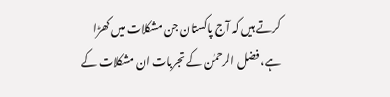کرتے ہیں کہ آج پاکستان جن مشکلات میں کھڑا ہے، فضل الرحمٰن کے تجربات ان مشکلات کے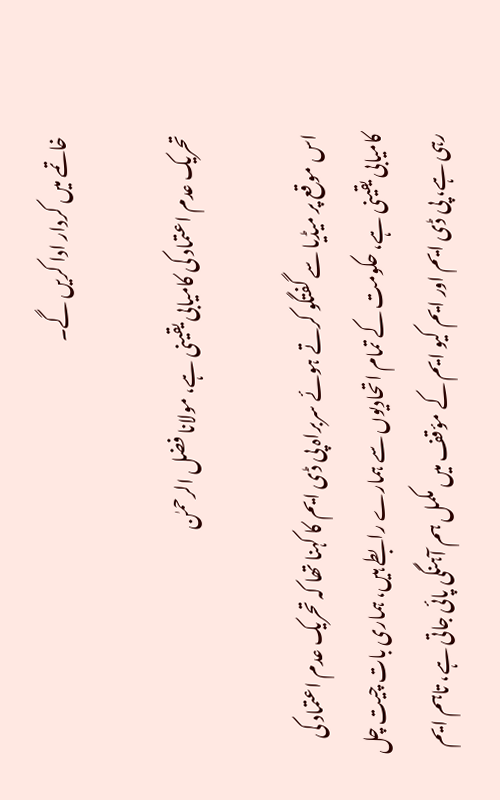خاتمے میں کردار ادا کریں گے۔

تحریک عدم اعتماد کی کامیابی یقینی ہے، مولانا فضل الرحمٰن

اس موقع پر میڈیا سے گفتگو کرتے ہوئے سربراہ پی ڈی ایم کا کہنا تھا کہ تحریک عدم اعتماد کی کامیابی یقینی ہے، حکومت کے تمام اتحادیوں سے ہمارے رابطے ہیں، ہماری بات چیت چل رہی ہے، پی ڈی ایم اور ایم کیو ایم کے مؤقف میں مکمل ہم آہنگی پائی جاتی ہے، تاہم ایم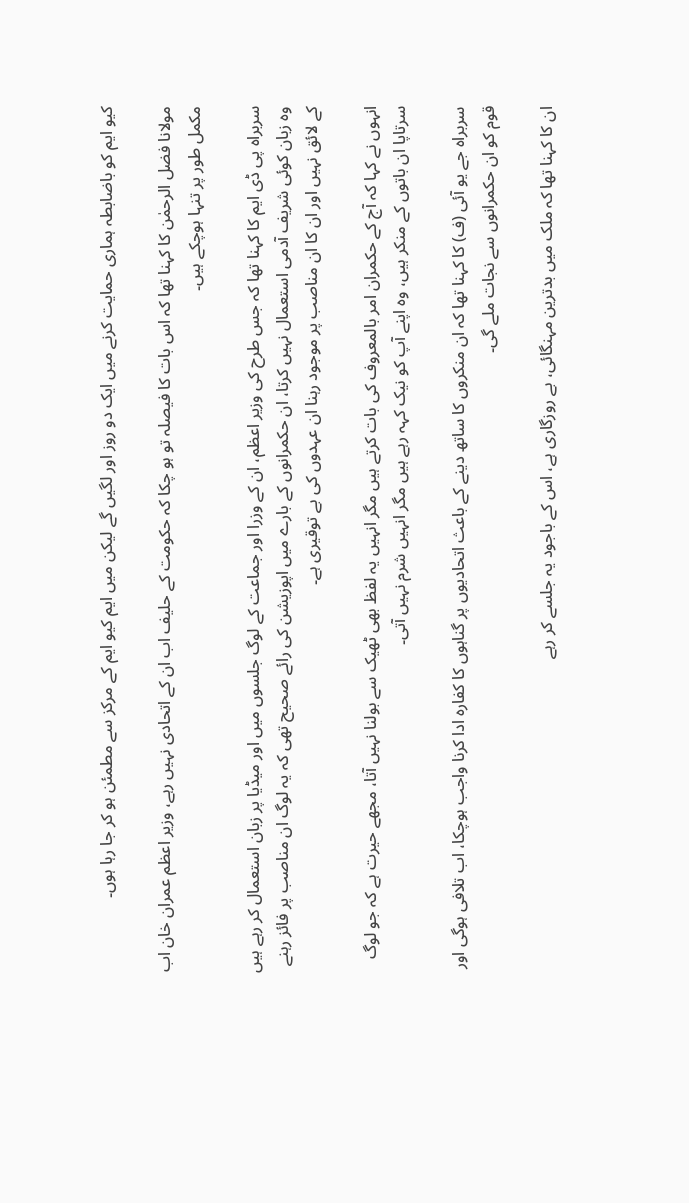کیو ایم کو باضابطہ ہماری حمایت کرنے میں ایک دو روز اور لگیں گے لیکن میں ایم کیو ایم کے مرکز سے مطمئن ہو کر جا رہا ہوں۔

مولانا فضل الرحمٰن کا کہنا تھا کہ اس بات کا فیصلہ تو ہو چکا کہ حکومت کے حلیف اب ان کے اتحادی نہیں رہے، وزیر اعظم عمران خان اب مکمل طور پر تنہا ہوچکے ہیں۔

سربراہ پی ڈی ایم کا کہنا تھا کہ جس طرح کی وزیر اعظم، ان کے وزرا اور جماعت کے لوگ جلسوں میں اور میڈیا پر زبان استعمال کر رہے ہیں وہ زبان کوئی شریف آدمی استعمال نہیں کرتا، ان حکمرانوں کے بارے میں اپوزیشن کی رائے صحیح تھی کہ یہ لوگ ان مناصب پر فائز رہنے کے لائق نہیں اور ان کا ان مناصب پر موجود رہنا ان عہدوں کی بے توقیری ہے۔

انہوں نے کہا کہ آج کے حکمران امر بالمعروف کی بات کرتے ہیں مگر انہیں یہ لفظ بھی ٹھیک سے بولنا نہیں آتا، مجھے حیرت ہے کہ جو لوگ سرتاپا ان باتوں کے منکر ہیں، وہ اپنے آپ کو نیک کہہ رہے ہیں مگر انہیں شرم نہیں آتی۔

سربراہ جے یو آئی (ف) کا کہنا تھا کہ ان منکروں کا ساتھ دینے کے باعث اتحادیوں پر گناہوں کا کفارہ ادا کرنا واجب ہوچکا، اب تلافی ہوگی اور قوم کو ان حکمرانوں سے نجات ملے گی۔

ان کا کہنا تھا کہ ملک میں بدترین مہنگائی، بے روزگاری ہے، اس کے باجود یہ جلسے کر رہے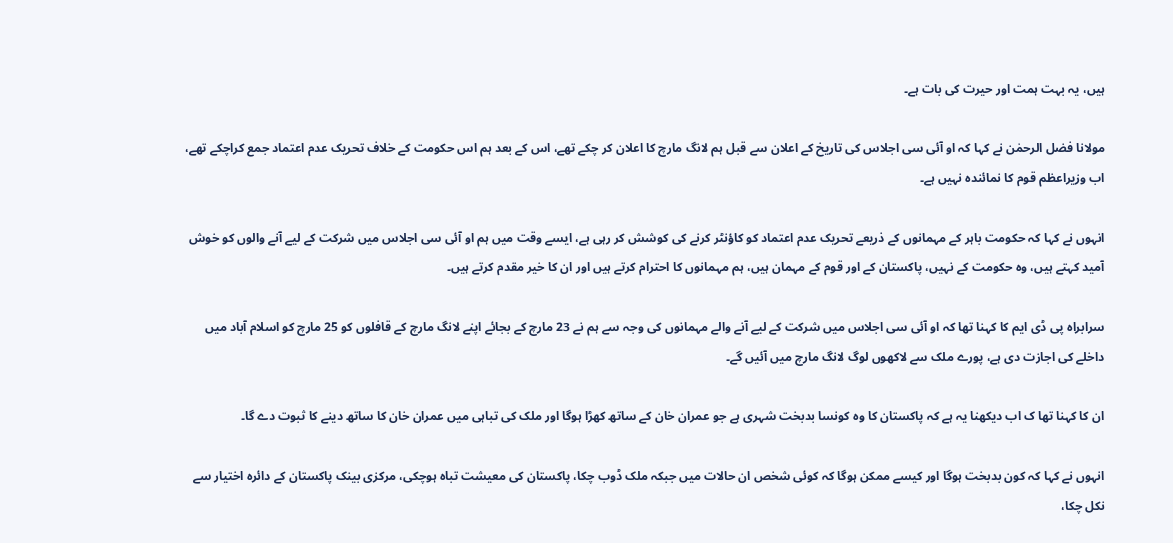ہیں، یہ بہت ہمت اور حیرت کی بات ہے۔

مولانا فضل الرحمٰن نے کہا کہ او آئی سی اجلاس کی تاریخ کے اعلان سے قبل ہم لانگ مارچ کا اعلان کر چکے تھے، اس کے بعد ہم اس حکومت کے خلاف تحریک عدم اعتماد جمع کراچکے تھے، اب وزیراعظم قوم کا نمائندہ نہیں ہے۔

انہوں نے کہا کہ حکومت باہر کے مہمانوں کے ذریعے تحریک عدم اعتماد کو کاؤنٹر کرنے کی کوشش کر رہی ہے، ایسے وقت میں ہم او آئی سی اجلاس میں شرکت کے لیے آنے والوں کو خوش آمید کہتے ہیں، وہ حکومت کے نہیں، پاکستان کے اور قوم کے مہمان ہیں، ہم مہمانوں کا احترام کرتے ہیں اور ان کا خیر مقدم کرتے ہیں۔

سرابراہ پی ڈی ایم کا کہنا تھا کہ او آئی سی اجلاس میں شرکت کے لیے آنے والے مہمانوں کی وجہ سے ہم نے 23 مارچ کے بجائے اپنے لانگ مارچ کے قافلوں کو 25 مارچ کو اسلام آباد میں داخلے کی اجازت دی ہے، پورے ملک سے لاکھوں لوگ لانگ مارچ میں آئیں گے۔

ان کا کہنا تھا ک اب دیکھنا یہ ہے کہ پاکستان کا وہ کونسا بدبخت شہری ہے جو عمران خان کے ساتھ کھڑا ہوگا اور ملک کی تباہی میں عمران خان کا ساتھ دینے کا ثبوت دے گا۔

انہوں نے کہا کہ کون بدبخت ہوگا اور کیسے ممکن ہوگا کہ کوئی شخص ان حالات میں جبکہ ملک ڈوب چکا، پاکستان کی معیشت تباہ ہوچکی، مرکزی بینک پاکستان کے دائرہ اختیار سے نکل چکا،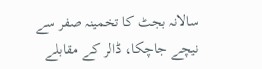سالانہ بجٹ کا تخمینہ صفر سے نیچے جاچکا، ڈالر کے مقابلے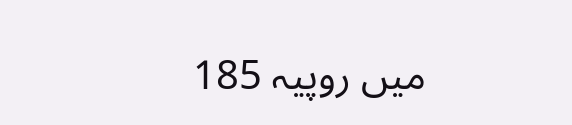میں روپیہ 185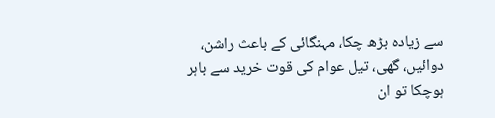سے زیادہ بڑھ چکا، مہنگائی کے باعث راشن، دوائیں، گھی، تیل عوام کی قوت خرید سے باہر ہوچکا تو ان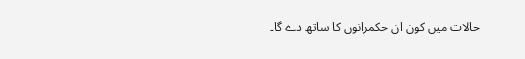حالات میں کون ان حکمرانوں کا ساتھ دے گا۔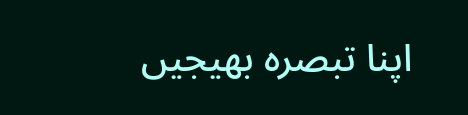اپنا تبصرہ بھیجیں